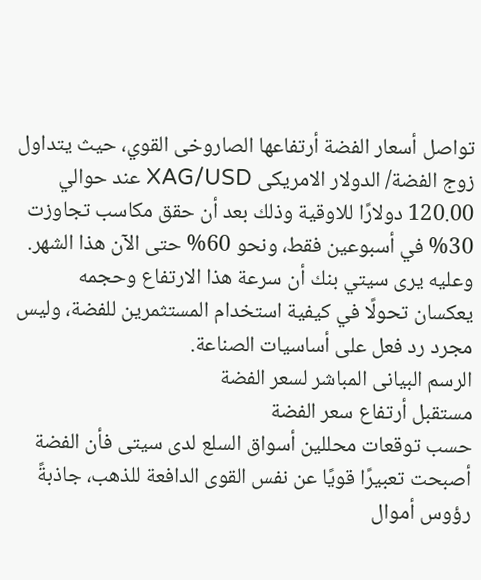تواصل أسعار الفضة أرتفاعها الصاروخى القوي، حيث يتداول زوج الفضة/ الدولار الامريكى XAG/USD عند حوالي 120.00 دولارًا للاوقية وذلك بعد أن حقق مكاسب تجاوزت 30% في أسبوعين فقط، ونحو 60% حتى الآن هذا الشهر. وعليه يرى سيتي بنك أن سرعة هذا الارتفاع وحجمه يعكسان تحولًا في كيفية استخدام المستثمرين للفضة، وليس مجرد رد فعل على أساسيات الصناعة.
الرسم البيانى المباشر لسعر الفضة
مستقبل أرتفاع سعر الفضة
حسب توقعات محللين أسواق السلع لدى سيتى فأن الفضة أصبحت تعبيرًا قويًا عن نفس القوى الدافعة للذهب، جاذبةً رؤوس أموال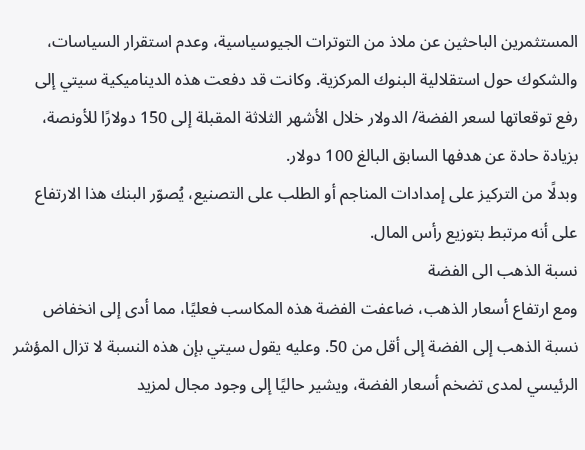المستثمرين الباحثين عن ملاذ من التوترات الجيوسياسية، وعدم استقرار السياسات، والشكوك حول استقلالية البنوك المركزية. وكانت قد دفعت هذه الديناميكية سيتي إلى رفع توقعاتها لسعر الفضة/ الدولار خلال الأشهر الثلاثة المقبلة إلى 150 دولارًا للأونصة، بزيادة حادة عن هدفها السابق البالغ 100 دولار.
وبدلًا من التركيز على إمدادات المناجم أو الطلب على التصنيع، يُصوّر البنك هذا الارتفاع على أنه مرتبط بتوزيع رأس المال.
نسبة الذهب الى الفضة
ومع ارتفاع أسعار الذهب، ضاعفت الفضة هذه المكاسب فعليًا، مما أدى إلى انخفاض نسبة الذهب إلى الفضة إلى أقل من 50. وعليه يقول سيتي بإن هذه النسبة لا تزال المؤشر الرئيسي لمدى تضخم أسعار الفضة، ويشير حاليًا إلى وجود مجال لمزيد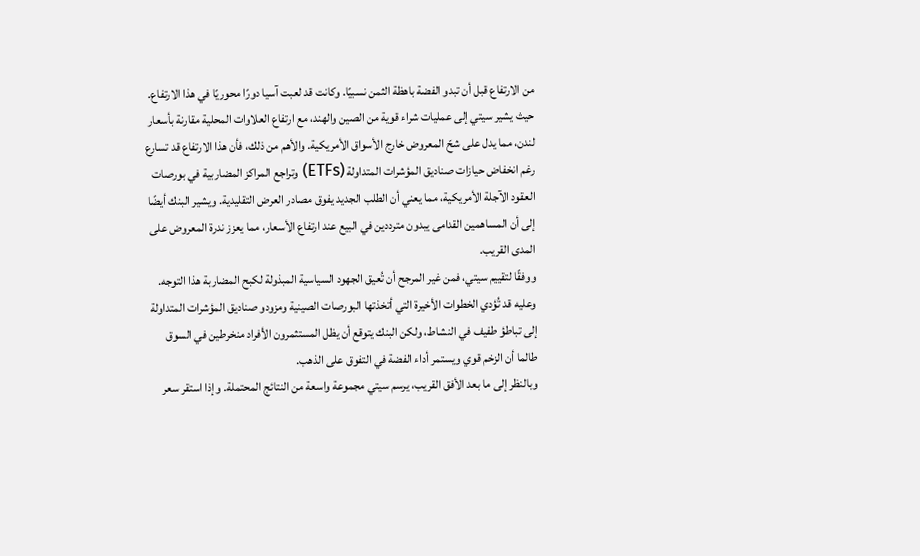من الارتفاع قبل أن تبدو الفضة باهظة الثمن نسبيًا. وكانت قد لعبت آسيا دورًا محوريًا في هذا الارتفاع. حيث يشير سيتي إلى عمليات شراء قوية من الصين والهند، مع ارتفاع العلاوات المحلية مقارنة بأسعار لندن، مما يدل على شحّ المعروض خارج الأسواق الأمريكية. والأهم من ذلك، فأن هذا الارتفاع قد تسارع رغم انخفاض حيازات صناديق المؤشرات المتداولة (ETFs) وتراجع المراكز المضاربية في بورصات العقود الآجلة الأمريكية، مما يعني أن الطلب الجديد يفوق مصادر العرض التقليدية. ويشير البنك أيضًا إلى أن المساهمين القدامى يبدون مترددين في البيع عند ارتفاع الأسعار، مما يعزز ندرة المعروض على المدى القريب.
ووفقًا لتقييم سيتي، فمن غير المرجح أن تُعيق الجهود السياسية المبذولة لكبح المضاربة هذا التوجه. وعليه قد تُؤدي الخطوات الأخيرة التي أتخذتها البورصات الصينية ومزودو صناديق المؤشرات المتداولة إلى تباطؤ طفيف في النشاط، ولكن البنك يتوقع أن يظل المستثمرون الأفراد منخرطين في السوق طالما أن الزخم قوي ويستمر أداء الفضة في التفوق على الذهب.
وبالنظر إلى ما بعد الأفق القريب، يرسم سيتي مجموعة واسعة من النتائج المحتملة. وإذا استقر سعر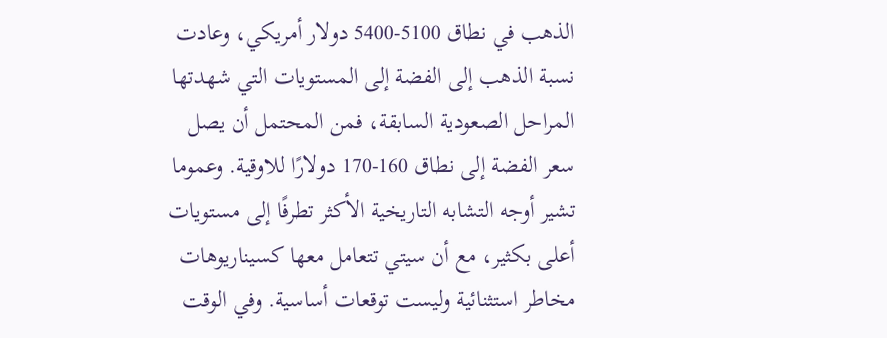الذهب في نطاق 5100-5400 دولار أمريكي، وعادت نسبة الذهب إلى الفضة إلى المستويات التي شهدتها المراحل الصعودية السابقة، فمن المحتمل أن يصل سعر الفضة إلى نطاق 160-170 دولارًا للاوقية. وعموما تشير أوجه التشابه التاريخية الأكثر تطرفًا إلى مستويات أعلى بكثير، مع أن سيتي تتعامل معها كسيناريوهات مخاطر استثنائية وليست توقعات أساسية. وفي الوقت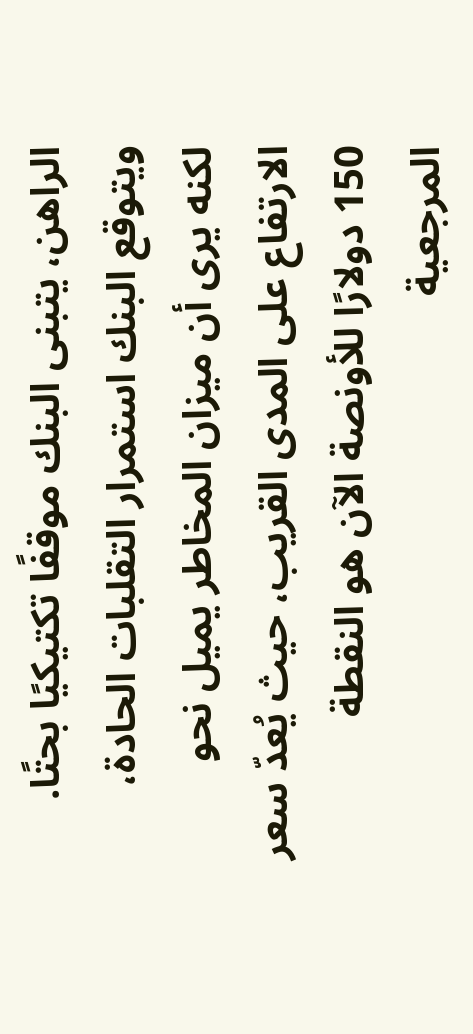الراهن، يتبنى البنك موقفًا تكتيكيًا بحتًا. ويتوقع البنك استمرار التقلبات الحادة، لكنه يرى أن ميزان المخاطر يميل نحو الارتفاع على المدى القريب، حيث يُعدّ سعر 150 دولارًا للأونصة الآن هو النقطة المرجعية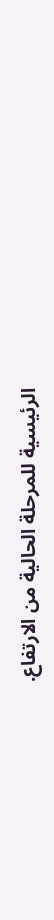الرئيسية للمرحلة الحالية من الارتفاع.